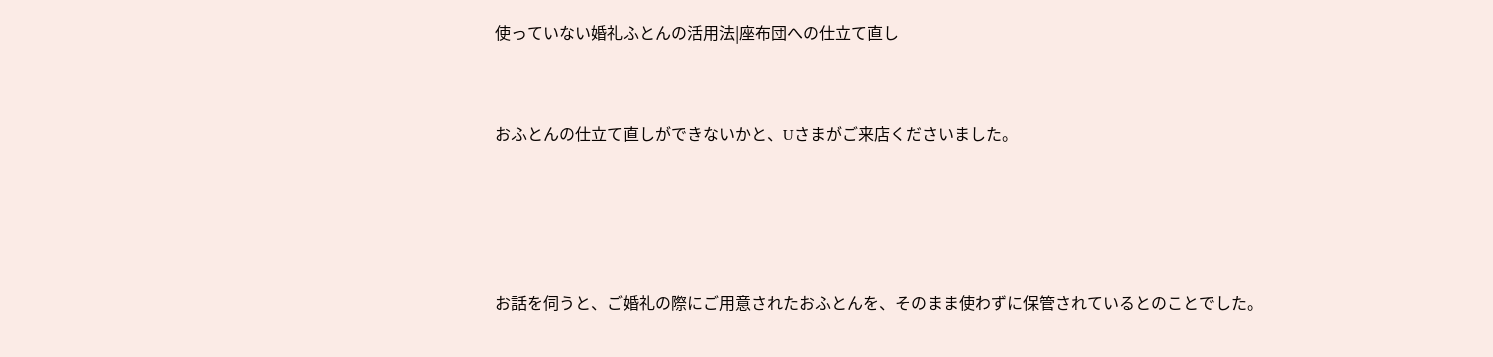使っていない婚礼ふとんの活用法|座布団への仕立て直し


おふとんの仕立て直しができないかと、Uさまがご来店くださいました。




お話を伺うと、ご婚礼の際にご用意されたおふとんを、そのまま使わずに保管されているとのことでした。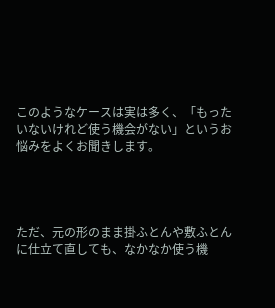このようなケースは実は多く、「もったいないけれど使う機会がない」というお悩みをよくお聞きします。




ただ、元の形のまま掛ふとんや敷ふとんに仕立て直しても、なかなか使う機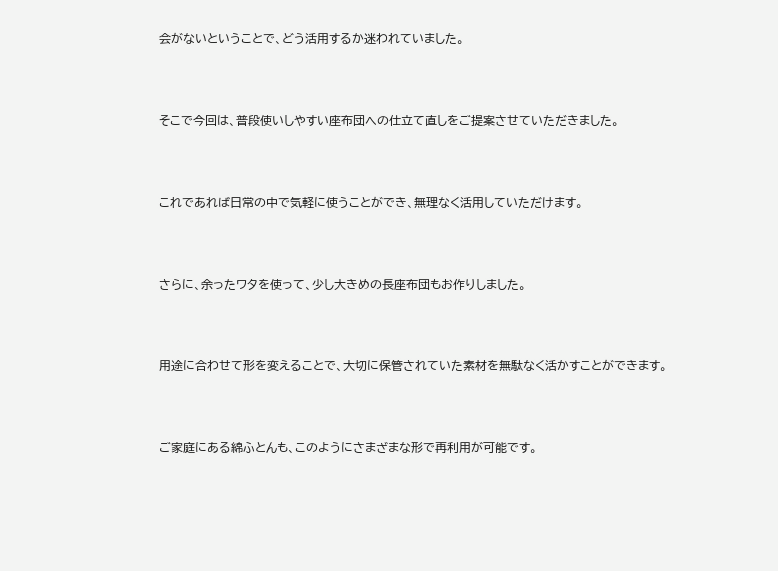会がないということで、どう活用するか迷われていました。




そこで今回は、普段使いしやすい座布団への仕立て直しをご提案させていただきました。




これであれば日常の中で気軽に使うことができ、無理なく活用していただけます。




さらに、余ったワタを使って、少し大きめの長座布団もお作りしました。




用途に合わせて形を変えることで、大切に保管されていた素材を無駄なく活かすことができます。




ご家庭にある綿ふとんも、このようにさまざまな形で再利用が可能です。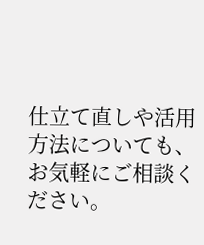仕立て直しや活用方法についても、お気軽にご相談ください。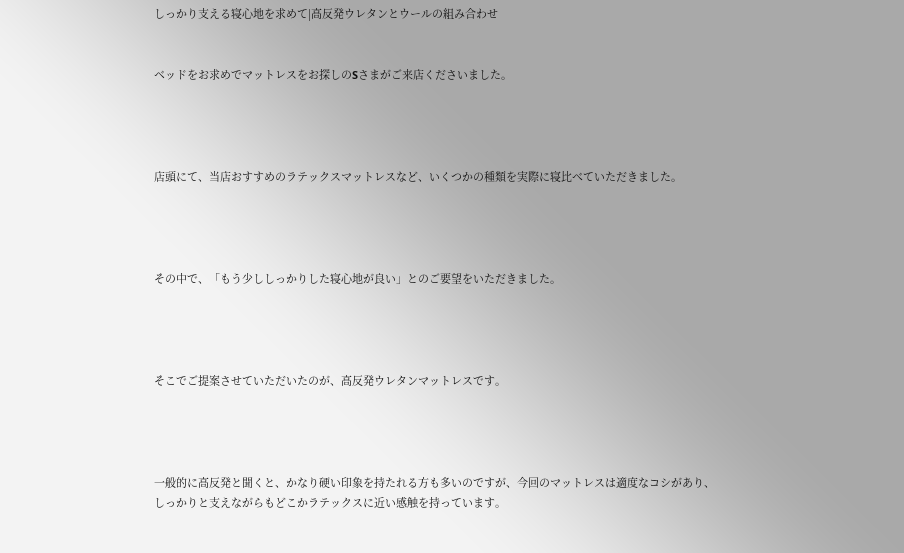しっかり支える寝心地を求めて|高反発ウレタンとウールの組み合わせ


ベッドをお求めでマットレスをお探しのSさまがご来店くださいました。




店頭にて、当店おすすめのラテックスマットレスなど、いくつかの種類を実際に寝比べていただきました。




その中で、「もう少ししっかりした寝心地が良い」とのご要望をいただきました。




そこでご提案させていただいたのが、高反発ウレタンマットレスです。




一般的に高反発と聞くと、かなり硬い印象を持たれる方も多いのですが、今回のマットレスは適度なコシがあり、しっかりと支えながらもどこかラテックスに近い感触を持っています。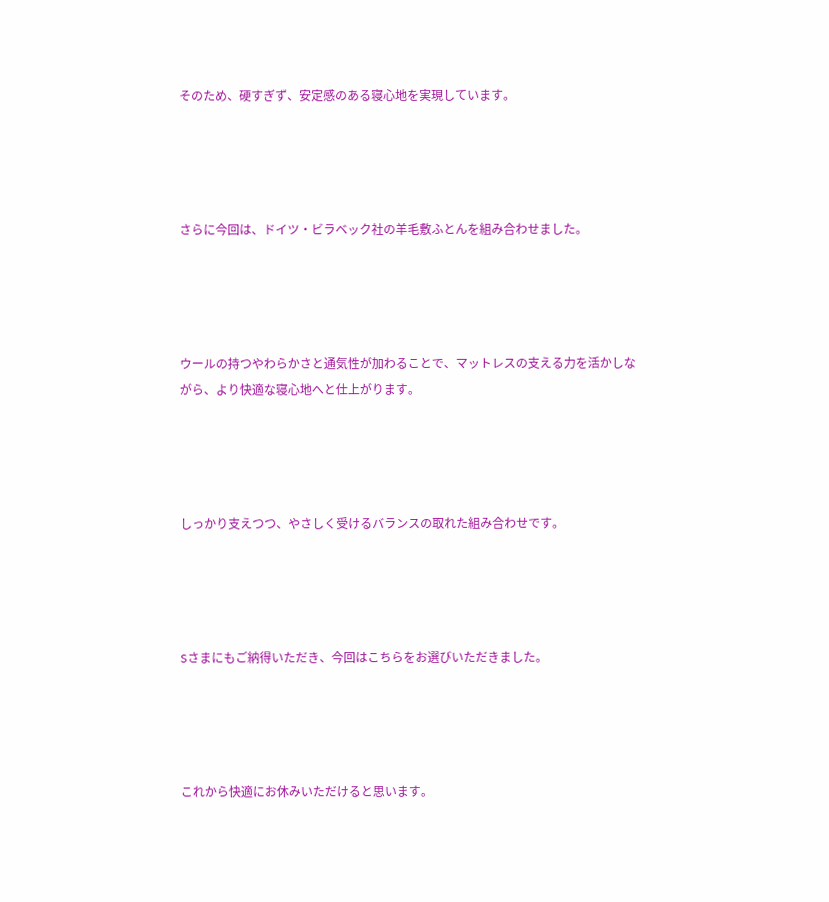そのため、硬すぎず、安定感のある寝心地を実現しています。




さらに今回は、ドイツ・ビラベック社の羊毛敷ふとんを組み合わせました。




ウールの持つやわらかさと通気性が加わることで、マットレスの支える力を活かしながら、より快適な寝心地へと仕上がります。




しっかり支えつつ、やさしく受けるバランスの取れた組み合わせです。




Sさまにもご納得いただき、今回はこちらをお選びいただきました。




これから快適にお休みいただけると思います。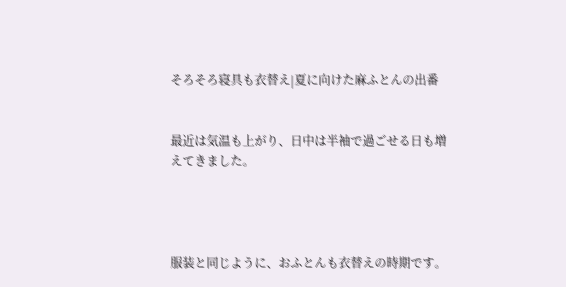そろそろ寝具も衣替え|夏に向けた麻ふとんの出番


最近は気温も上がり、日中は半袖で過ごせる日も増えてきました。




服装と同じように、おふとんも衣替えの時期です。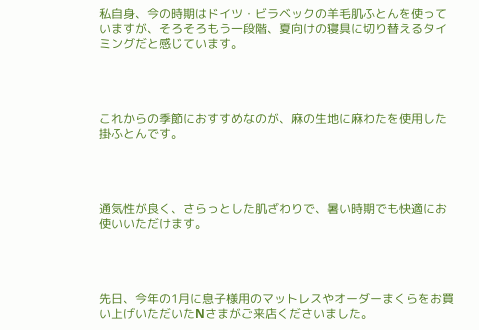私自身、今の時期はドイツ・ビラベックの羊毛肌ふとんを使っていますが、そろそろもう一段階、夏向けの寝具に切り替えるタイミングだと感じています。




これからの季節におすすめなのが、麻の生地に麻わたを使用した掛ふとんです。




通気性が良く、さらっとした肌ざわりで、暑い時期でも快適にお使いいただけます。




先日、今年の1月に息子様用のマットレスやオーダーまくらをお買い上げいただいたNさまがご来店くださいました。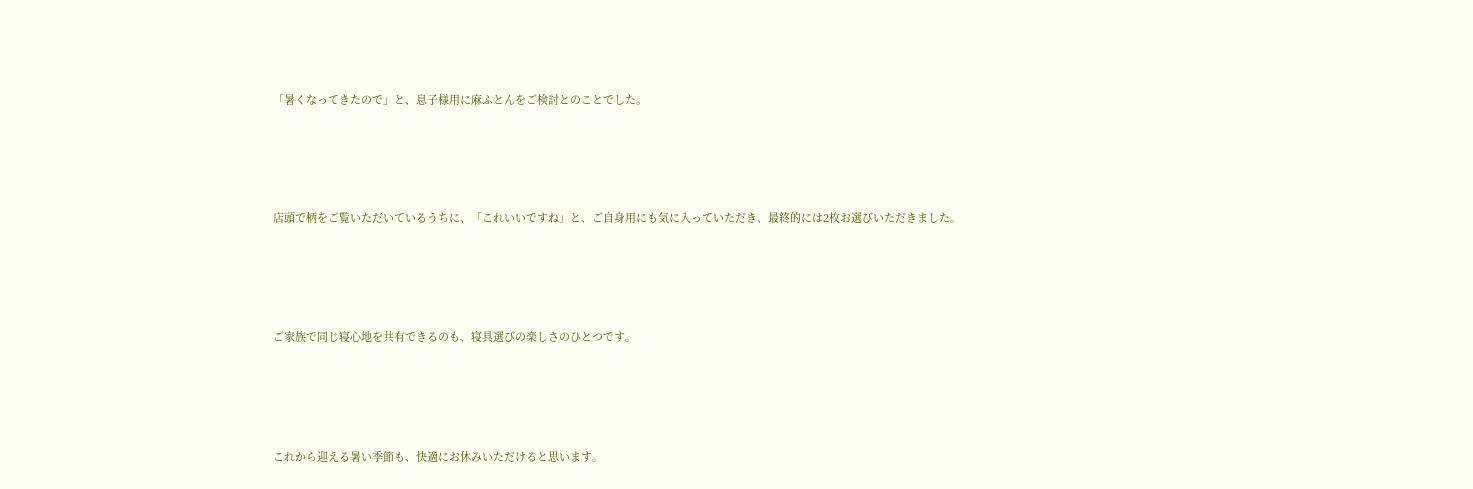「暑くなってきたので」と、息子様用に麻ふとんをご検討とのことでした。




店頭で柄をご覧いただいているうちに、「これいいですね」と、ご自身用にも気に入っていただき、最終的には2枚お選びいただきました。




ご家族で同じ寝心地を共有できるのも、寝具選びの楽しさのひとつです。




これから迎える暑い季節も、快適にお休みいただけると思います。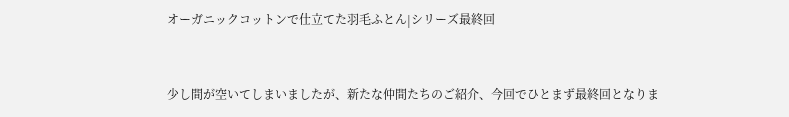オーガニックコットンで仕立てた羽毛ふとん|シリーズ最終回


少し間が空いてしまいましたが、新たな仲間たちのご紹介、今回でひとまず最終回となりま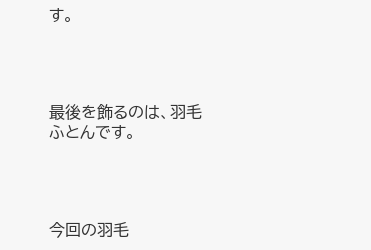す。




最後を飾るのは、羽毛ふとんです。




今回の羽毛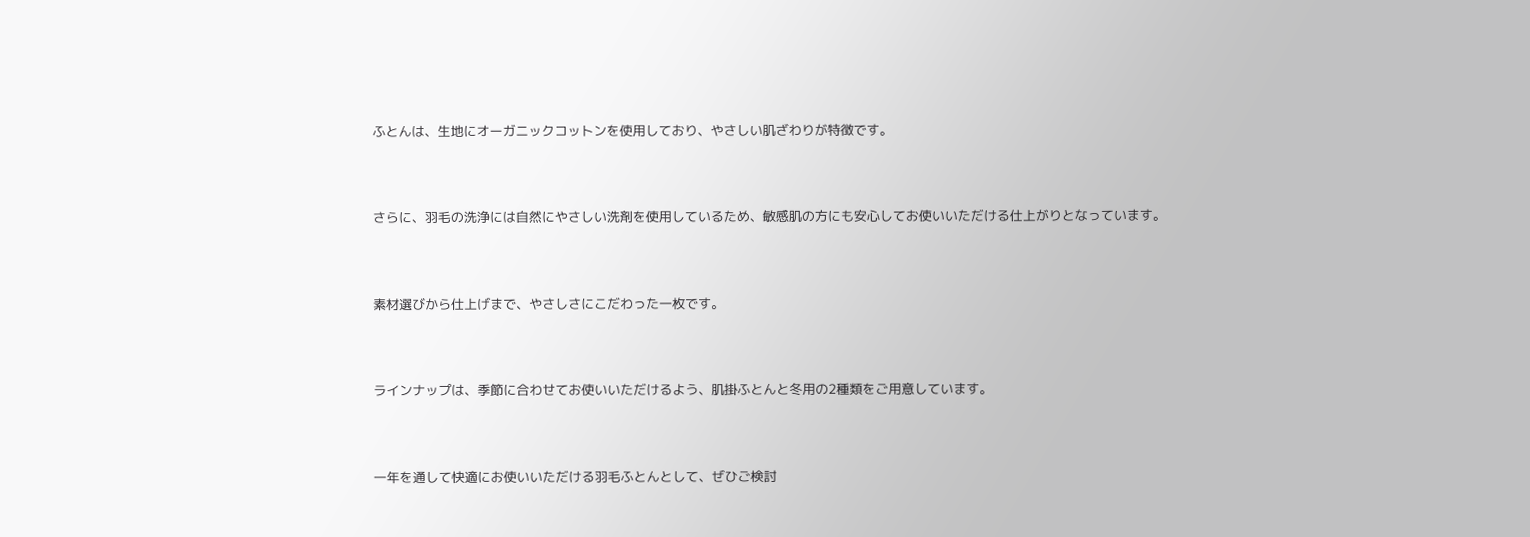ふとんは、生地にオーガニックコットンを使用しており、やさしい肌ざわりが特徴です。




さらに、羽毛の洗浄には自然にやさしい洗剤を使用しているため、敏感肌の方にも安心してお使いいただける仕上がりとなっています。




素材選びから仕上げまで、やさしさにこだわった一枚です。




ラインナップは、季節に合わせてお使いいただけるよう、肌掛ふとんと冬用の2種類をご用意しています。




一年を通して快適にお使いいただける羽毛ふとんとして、ぜひご検討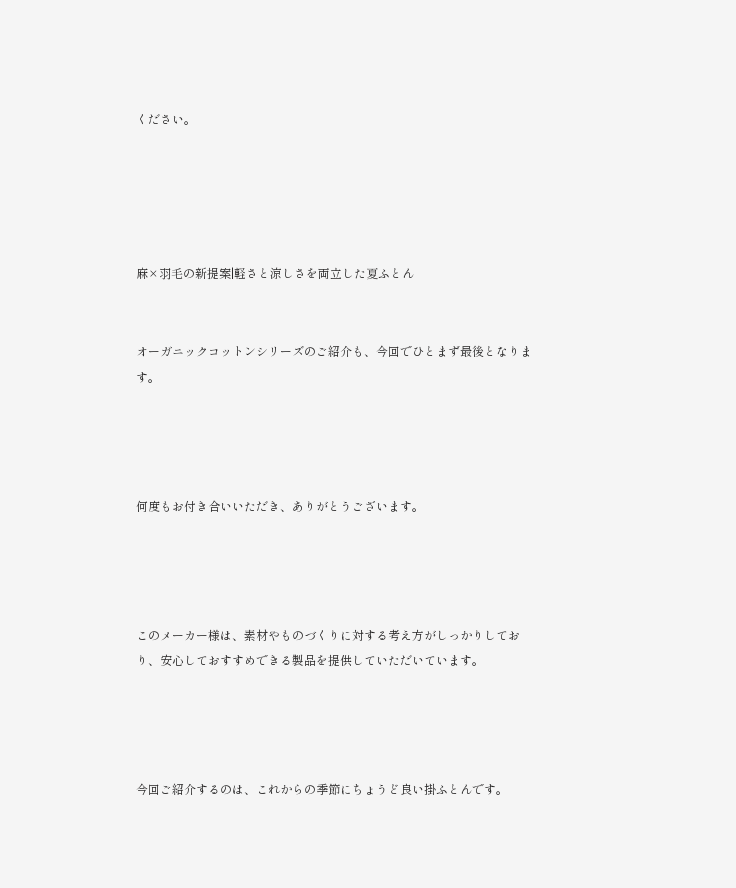ください。





麻×羽毛の新提案|軽さと涼しさを両立した夏ふとん


オーガニックコットンシリーズのご紹介も、今回でひとまず最後となります。




何度もお付き合いいただき、ありがとうございます。




このメーカー様は、素材やものづくりに対する考え方がしっかりしており、安心しておすすめできる製品を提供していただいています。




今回ご紹介するのは、これからの季節にちょうど良い掛ふとんです。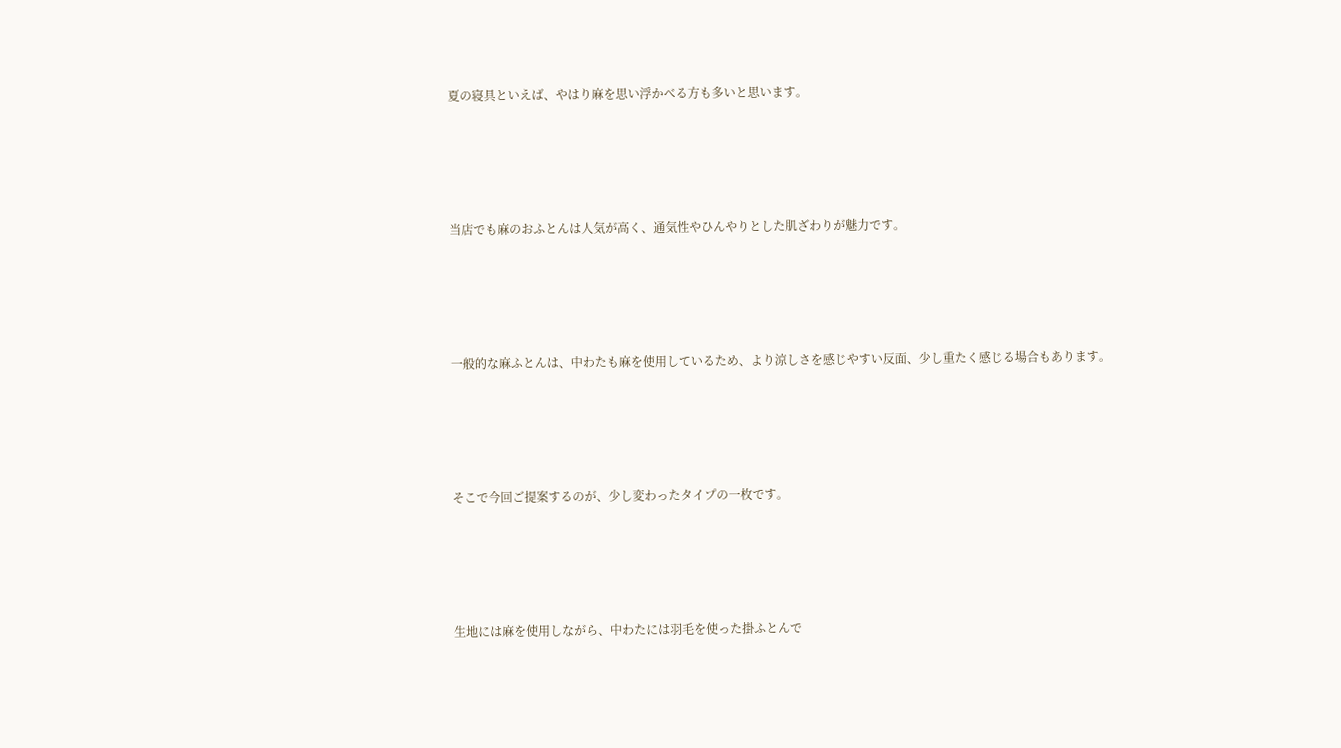夏の寝具といえば、やはり麻を思い浮かべる方も多いと思います。




当店でも麻のおふとんは人気が高く、通気性やひんやりとした肌ざわりが魅力です。




一般的な麻ふとんは、中わたも麻を使用しているため、より涼しさを感じやすい反面、少し重たく感じる場合もあります。




そこで今回ご提案するのが、少し変わったタイプの一枚です。




生地には麻を使用しながら、中わたには羽毛を使った掛ふとんで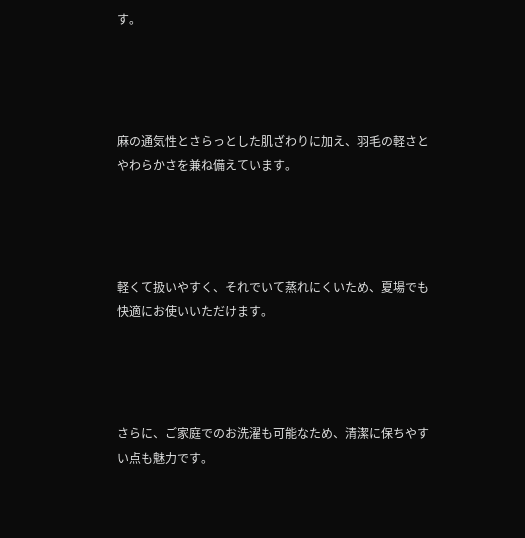す。




麻の通気性とさらっとした肌ざわりに加え、羽毛の軽さとやわらかさを兼ね備えています。




軽くて扱いやすく、それでいて蒸れにくいため、夏場でも快適にお使いいただけます。




さらに、ご家庭でのお洗濯も可能なため、清潔に保ちやすい点も魅力です。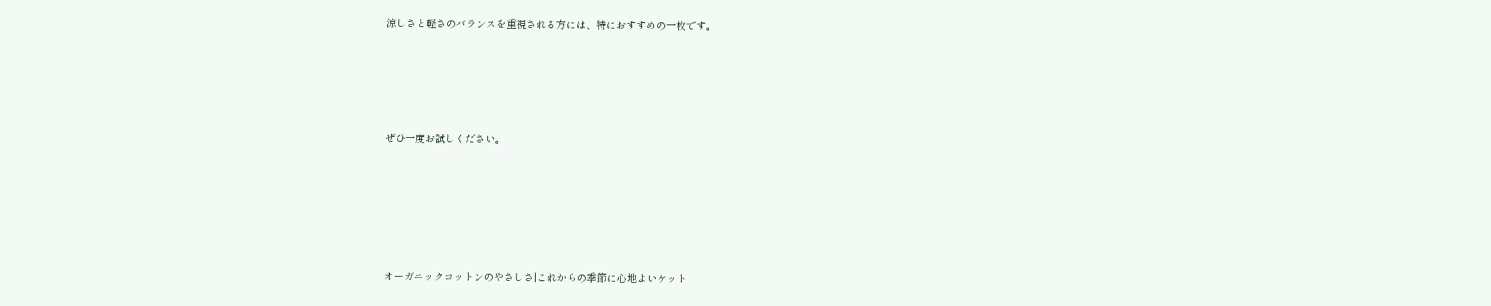涼しさと軽さのバランスを重視される方には、特におすすめの一枚です。




ぜひ一度お試しください。





オーガニックコットンのやさしさ|これからの季節に心地よいケット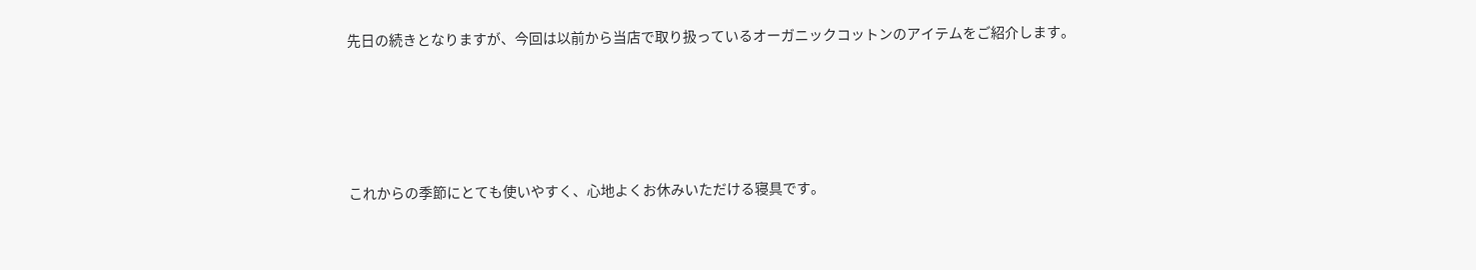先日の続きとなりますが、今回は以前から当店で取り扱っているオーガニックコットンのアイテムをご紹介します。




これからの季節にとても使いやすく、心地よくお休みいただける寝具です。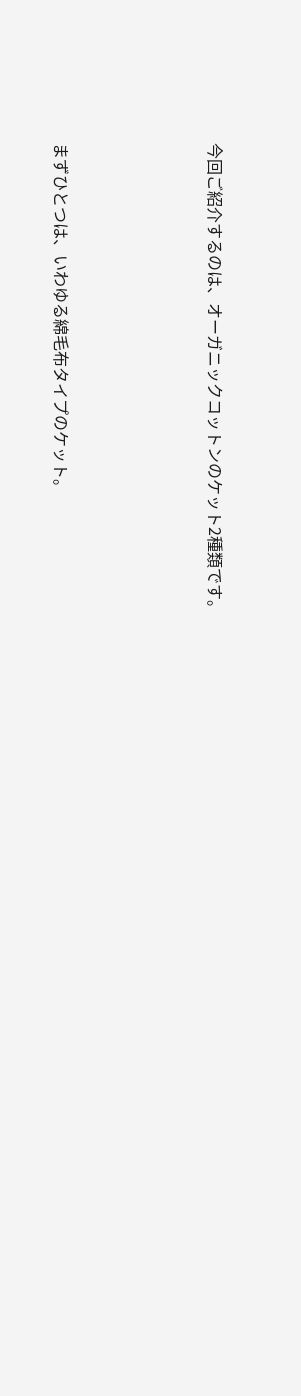今回ご紹介するのは、オーガニックコットンのケット2種類です。




まずひとつは、いわゆる綿毛布タイプのケット。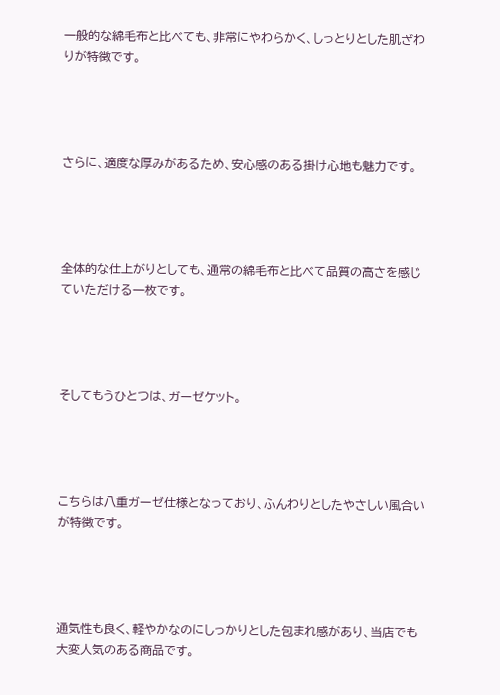一般的な綿毛布と比べても、非常にやわらかく、しっとりとした肌ざわりが特徴です。




さらに、適度な厚みがあるため、安心感のある掛け心地も魅力です。




全体的な仕上がりとしても、通常の綿毛布と比べて品質の高さを感じていただける一枚です。




そしてもうひとつは、ガーゼケット。




こちらは八重ガーゼ仕様となっており、ふんわりとしたやさしい風合いが特徴です。




通気性も良く、軽やかなのにしっかりとした包まれ感があり、当店でも大変人気のある商品です。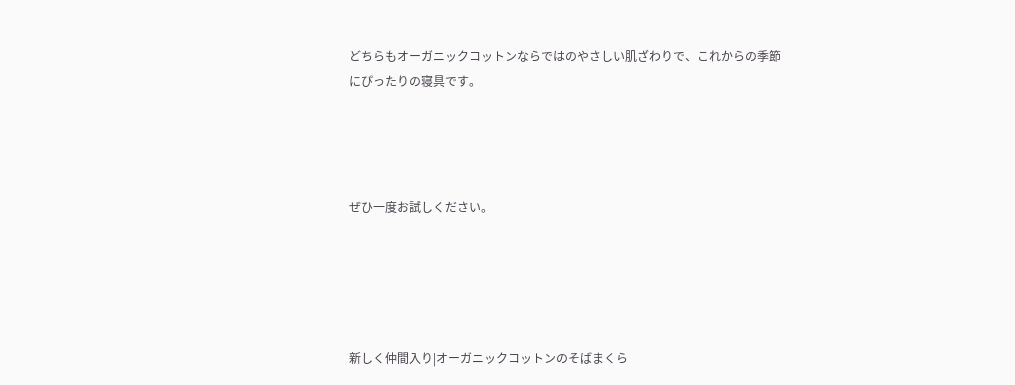どちらもオーガニックコットンならではのやさしい肌ざわりで、これからの季節にぴったりの寝具です。




ぜひ一度お試しください。





新しく仲間入り|オーガニックコットンのそばまくら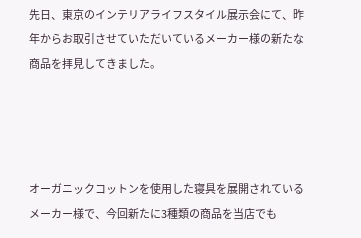先日、東京のインテリアライフスタイル展示会にて、昨年からお取引させていただいているメーカー様の新たな商品を拝見してきました。




オーガニックコットンを使用した寝具を展開されているメーカー様で、今回新たに3種類の商品を当店でも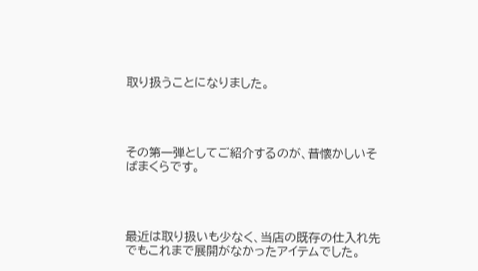取り扱うことになりました。




その第一弾としてご紹介するのが、昔懐かしいそばまくらです。




最近は取り扱いも少なく、当店の既存の仕入れ先でもこれまで展開がなかったアイテムでした。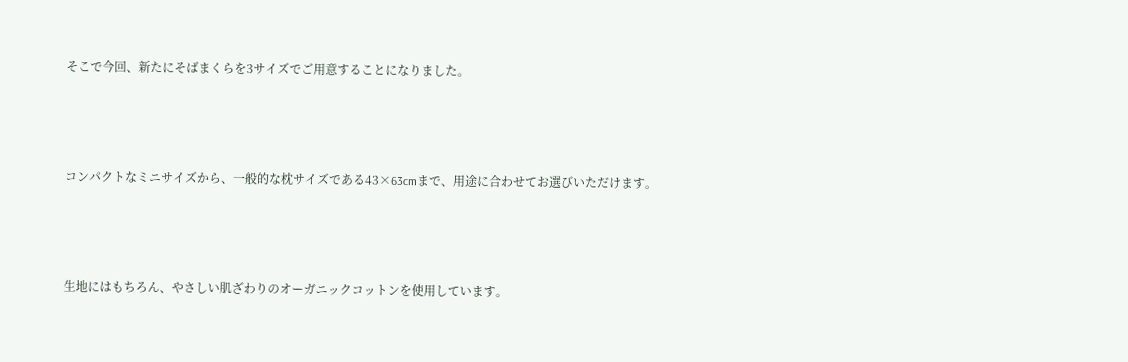そこで今回、新たにそばまくらを3サイズでご用意することになりました。




コンパクトなミニサイズから、一般的な枕サイズである43×63cmまで、用途に合わせてお選びいただけます。




生地にはもちろん、やさしい肌ざわりのオーガニックコットンを使用しています。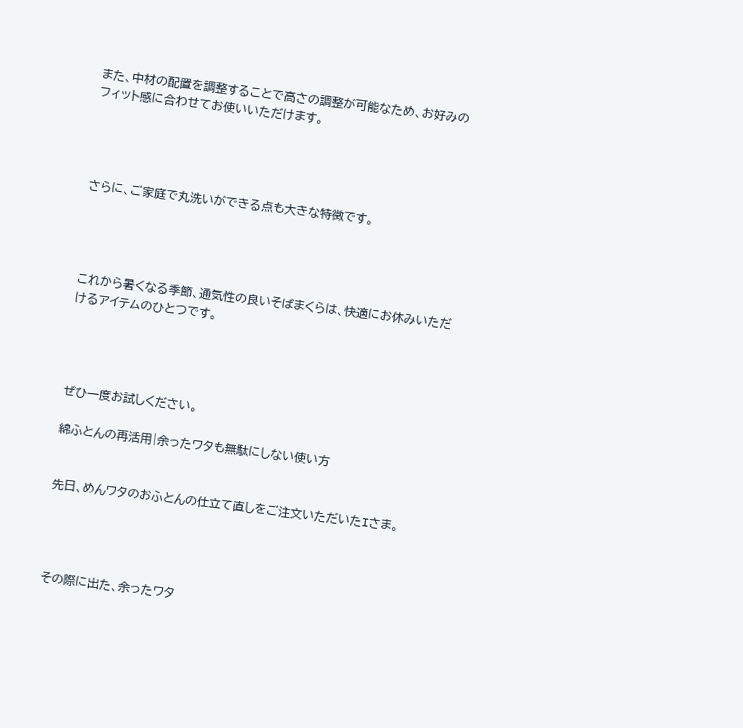また、中材の配置を調整することで高さの調整が可能なため、お好みのフィット感に合わせてお使いいただけます。




さらに、ご家庭で丸洗いができる点も大きな特徴です。




これから暑くなる季節、通気性の良いそばまくらは、快適にお休みいただけるアイテムのひとつです。




ぜひ一度お試しください。

綿ふとんの再活用|余ったワタも無駄にしない使い方


先日、めんワタのおふとんの仕立て直しをご注文いただいたIさま。




その際に出た、余ったワタ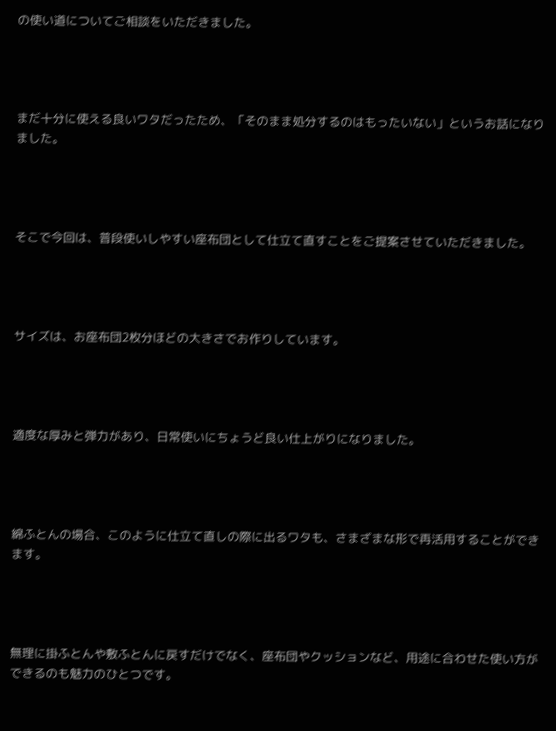の使い道についてご相談をいただきました。




まだ十分に使える良いワタだったため、「そのまま処分するのはもったいない」というお話になりました。




そこで今回は、普段使いしやすい座布団として仕立て直すことをご提案させていただきました。




サイズは、お座布団2枚分ほどの大きさでお作りしています。




適度な厚みと弾力があり、日常使いにちょうど良い仕上がりになりました。




綿ふとんの場合、このように仕立て直しの際に出るワタも、さまざまな形で再活用することができます。




無理に掛ふとんや敷ふとんに戻すだけでなく、座布団やクッションなど、用途に合わせた使い方ができるのも魅力のひとつです。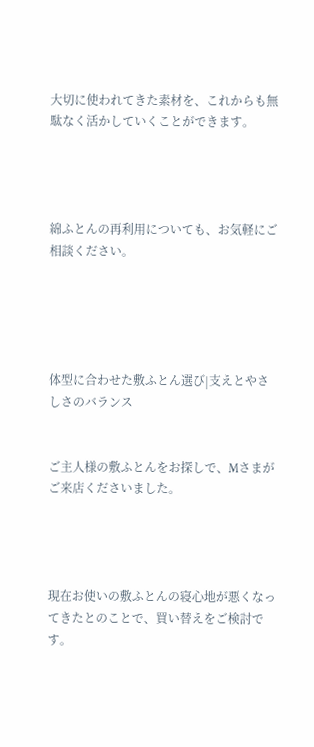大切に使われてきた素材を、これからも無駄なく活かしていくことができます。




綿ふとんの再利用についても、お気軽にご相談ください。





体型に合わせた敷ふとん選び|支えとやさしさのバランス


ご主人様の敷ふとんをお探しで、Mさまがご来店くださいました。




現在お使いの敷ふとんの寝心地が悪くなってきたとのことで、買い替えをご検討です。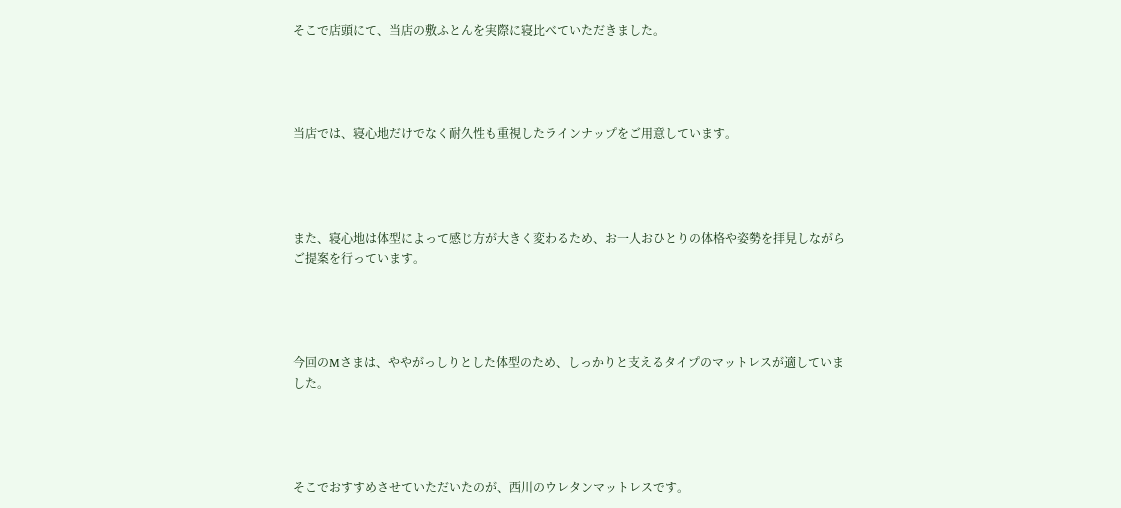そこで店頭にて、当店の敷ふとんを実際に寝比べていただきました。




当店では、寝心地だけでなく耐久性も重視したラインナップをご用意しています。




また、寝心地は体型によって感じ方が大きく変わるため、お一人おひとりの体格や姿勢を拝見しながらご提案を行っています。




今回のMさまは、ややがっしりとした体型のため、しっかりと支えるタイプのマットレスが適していました。




そこでおすすめさせていただいたのが、西川のウレタンマットレスです。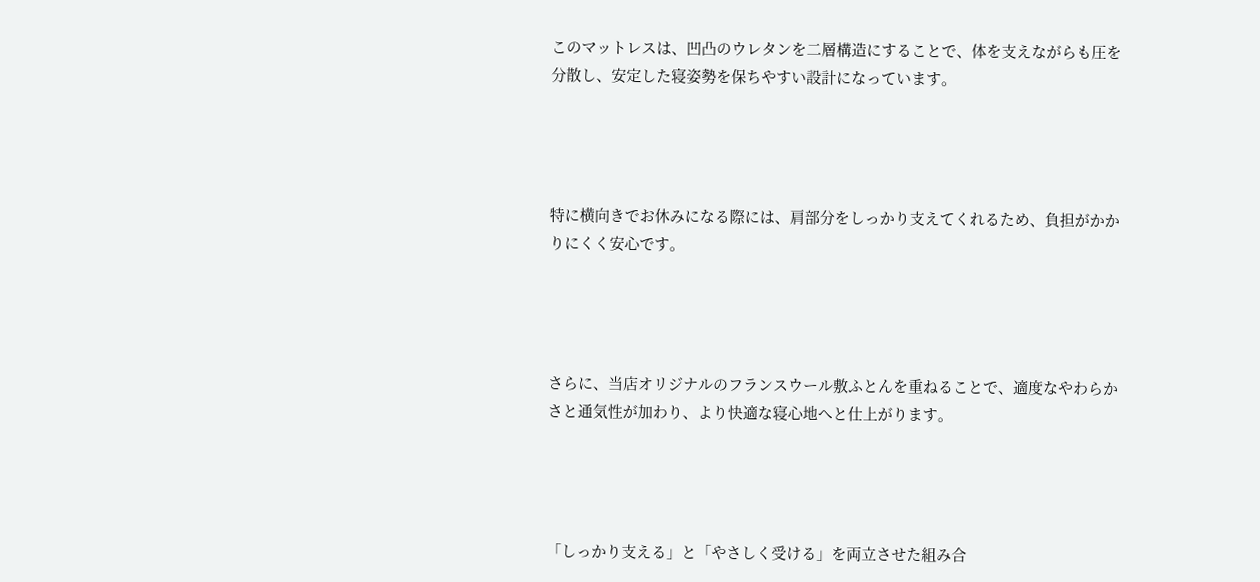このマットレスは、凹凸のウレタンを二層構造にすることで、体を支えながらも圧を分散し、安定した寝姿勢を保ちやすい設計になっています。




特に横向きでお休みになる際には、肩部分をしっかり支えてくれるため、負担がかかりにくく安心です。




さらに、当店オリジナルのフランスウール敷ふとんを重ねることで、適度なやわらかさと通気性が加わり、より快適な寝心地へと仕上がります。




「しっかり支える」と「やさしく受ける」を両立させた組み合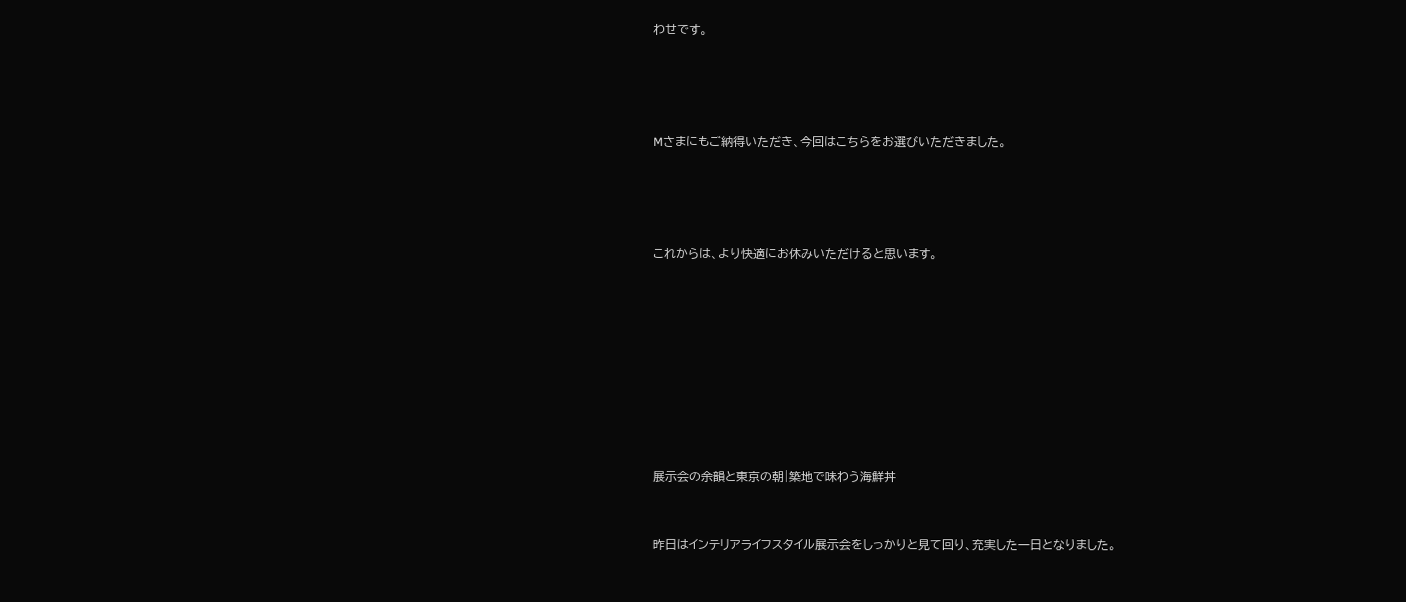わせです。




Mさまにもご納得いただき、今回はこちらをお選びいただきました。




これからは、より快適にお休みいただけると思います。









展示会の余韻と東京の朝|築地で味わう海鮮丼


昨日はインテリアライフスタイル展示会をしっかりと見て回り、充実した一日となりました。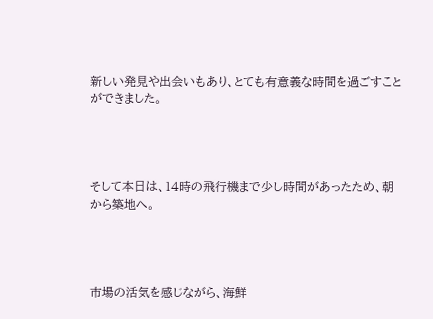新しい発見や出会いもあり、とても有意義な時間を過ごすことができました。




そして本日は、14時の飛行機まで少し時間があったため、朝から築地へ。




市場の活気を感じながら、海鮮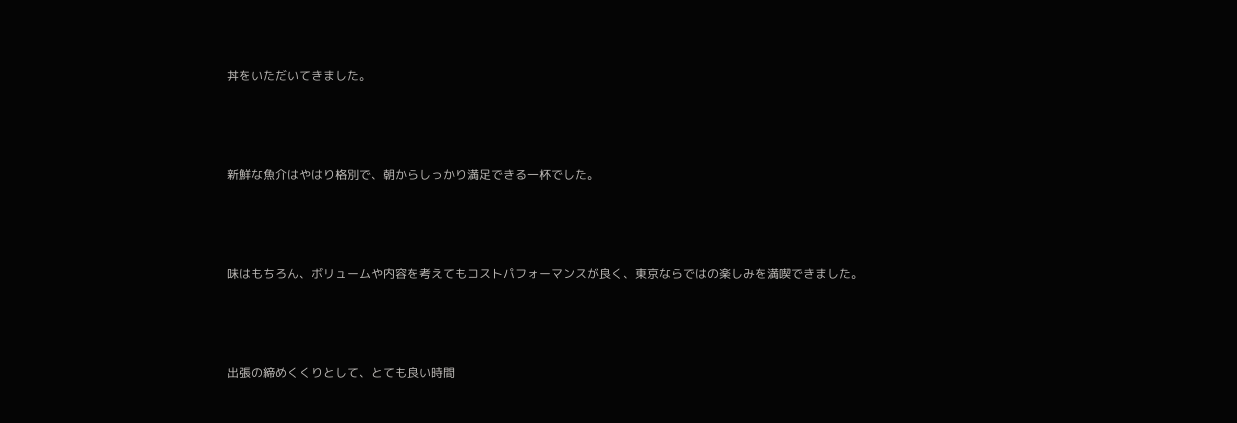丼をいただいてきました。




新鮮な魚介はやはり格別で、朝からしっかり満足できる一杯でした。




味はもちろん、ボリュームや内容を考えてもコストパフォーマンスが良く、東京ならではの楽しみを満喫できました。




出張の締めくくりとして、とても良い時間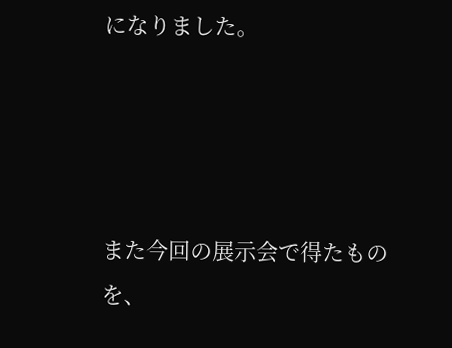になりました。




また今回の展示会で得たものを、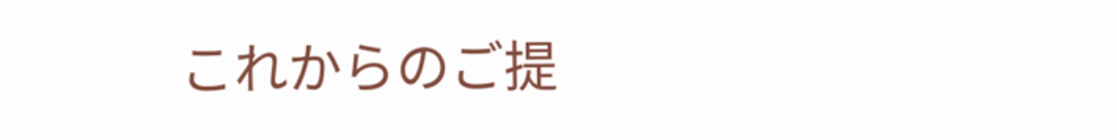これからのご提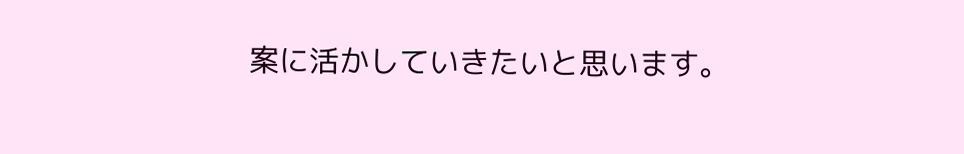案に活かしていきたいと思います。